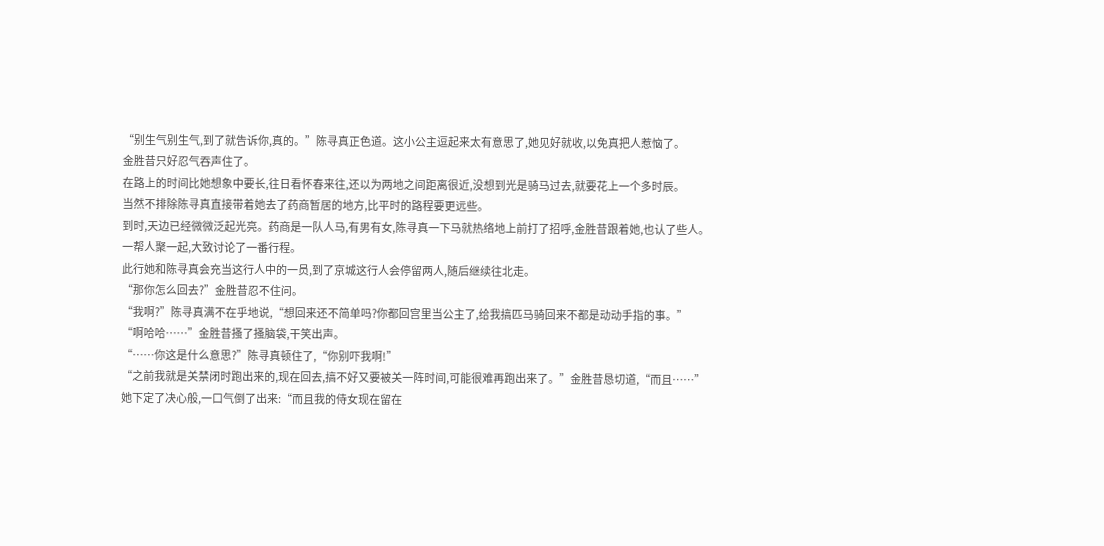“别生气别生气,到了就告诉你,真的。”陈寻真正色道。这小公主逗起来太有意思了,她见好就收,以免真把人惹恼了。
金胜昔只好忍气吞声住了。
在路上的时间比她想象中要长,往日看怀春来往,还以为两地之间距离很近,没想到光是骑马过去,就要花上一个多时辰。
当然不排除陈寻真直接带着她去了药商暂居的地方,比平时的路程要更远些。
到时,天边已经微微泛起光亮。药商是一队人马,有男有女,陈寻真一下马就热络地上前打了招呼,金胜昔跟着她,也认了些人。
一帮人聚一起,大致讨论了一番行程。
此行她和陈寻真会充当这行人中的一员,到了京城这行人会停留两人,随后继续往北走。
“那你怎么回去?”金胜昔忍不住问。
“我啊?”陈寻真满不在乎地说,“想回来还不简单吗?你都回宫里当公主了,给我搞匹马骑回来不都是动动手指的事。”
“啊哈哈……”金胜昔搔了搔脑袋,干笑出声。
“……你这是什么意思?”陈寻真顿住了,“你别吓我啊!”
“之前我就是关禁闭时跑出来的,现在回去,搞不好又要被关一阵时间,可能很难再跑出来了。”金胜昔恳切道,“而且……”
她下定了决心般,一口气倒了出来:“而且我的侍女现在留在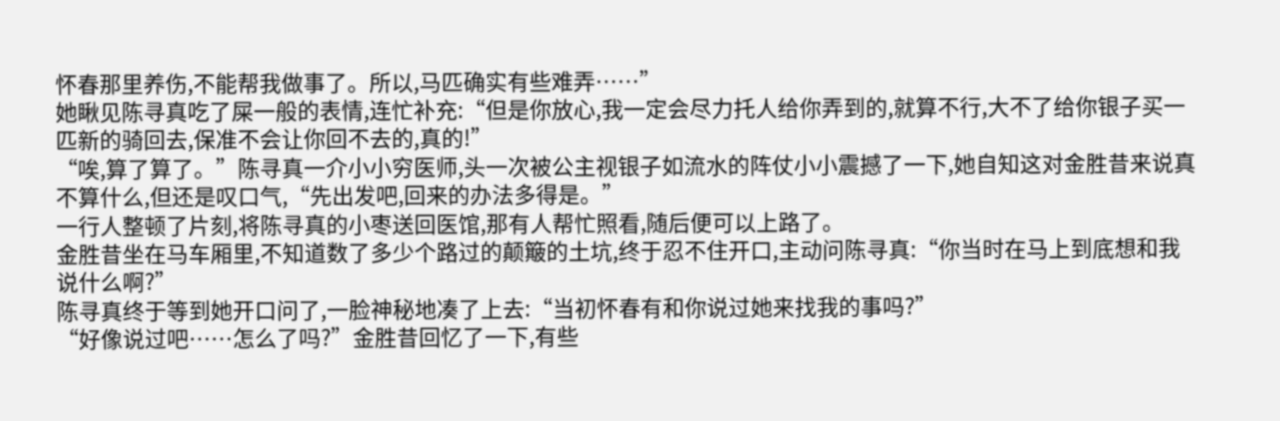怀春那里养伤,不能帮我做事了。所以,马匹确实有些难弄……”
她瞅见陈寻真吃了屎一般的表情,连忙补充:“但是你放心,我一定会尽力托人给你弄到的,就算不行,大不了给你银子买一匹新的骑回去,保准不会让你回不去的,真的!”
“唉,算了算了。”陈寻真一介小小穷医师,头一次被公主视银子如流水的阵仗小小震撼了一下,她自知这对金胜昔来说真不算什么,但还是叹口气,“先出发吧,回来的办法多得是。”
一行人整顿了片刻,将陈寻真的小枣送回医馆,那有人帮忙照看,随后便可以上路了。
金胜昔坐在马车厢里,不知道数了多少个路过的颠簸的土坑,终于忍不住开口,主动问陈寻真:“你当时在马上到底想和我说什么啊?”
陈寻真终于等到她开口问了,一脸神秘地凑了上去:“当初怀春有和你说过她来找我的事吗?”
“好像说过吧……怎么了吗?”金胜昔回忆了一下,有些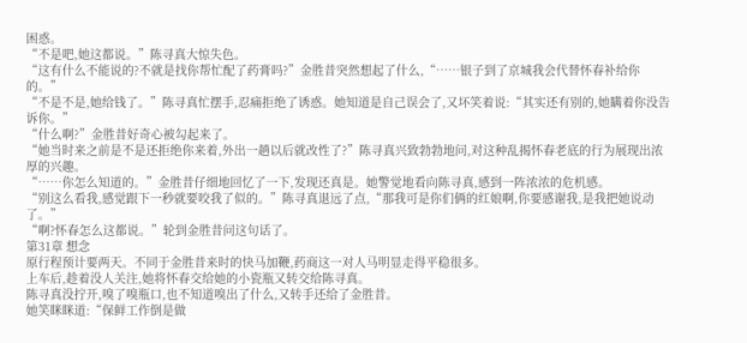困惑。
“不是吧,她这都说。”陈寻真大惊失色。
“这有什么不能说的?不就是找你帮忙配了药膏吗?”金胜昔突然想起了什么,“……银子到了京城我会代替怀春补给你的。”
“不是不是,她给钱了。”陈寻真忙摆手,忍痛拒绝了诱惑。她知道是自己误会了,又坏笑着说:“其实还有别的,她瞒着你没告诉你。”
“什么啊?”金胜昔好奇心被勾起来了。
“她当时来之前是不是还拒绝你来着,外出一趟以后就改性了?”陈寻真兴致勃勃地问,对这种乱揭怀春老底的行为展现出浓厚的兴趣。
“……你怎么知道的。”金胜昔仔细地回忆了一下,发现还真是。她警觉地看向陈寻真,感到一阵浓浓的危机感。
“别这么看我,感觉跟下一秒就要咬我了似的。”陈寻真退远了点,“那我可是你们俩的红娘啊,你要感谢我,是我把她说动了。”
“啊?怀春怎么这都说。”轮到金胜昔问这句话了。
第31章 想念
原行程预计要两天。不同于金胜昔来时的快马加鞭,药商这一对人马明显走得平稳很多。
上车后,趁着没人关注,她将怀春交给她的小瓷瓶又转交给陈寻真。
陈寻真没拧开,嗅了嗅瓶口,也不知道嗅出了什么,又转手还给了金胜昔。
她笑眯眯道:“保鲜工作倒是做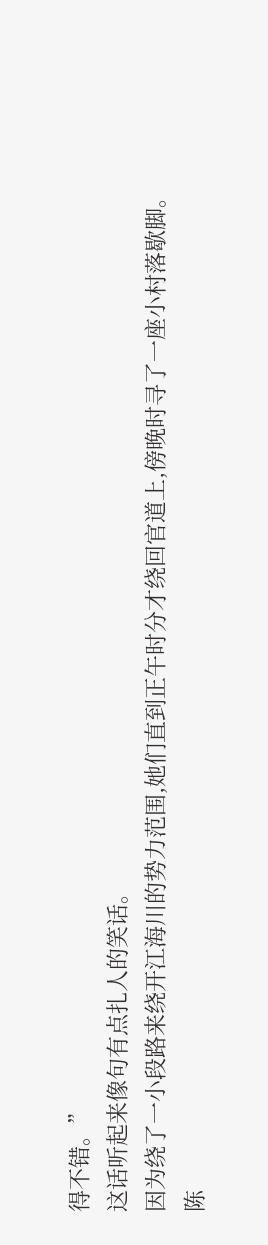得不错。”
这话听起来像句有点扎人的笑话。
因为绕了一小段路来绕开江海川的势力范围,她们直到正午时分才绕回官道上,傍晚时寻了一座小村落歇脚。
陈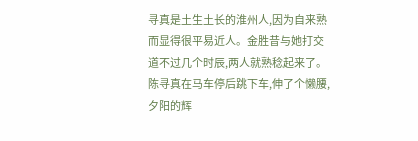寻真是土生土长的淮州人,因为自来熟而显得很平易近人。金胜昔与她打交道不过几个时辰,两人就熟稔起来了。
陈寻真在马车停后跳下车,伸了个懒腰,夕阳的辉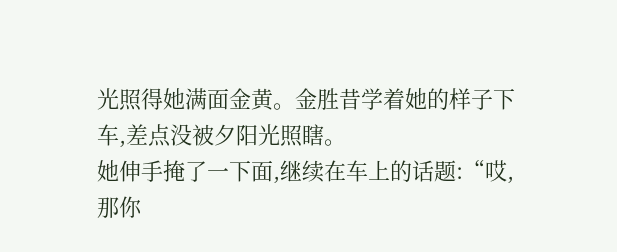光照得她满面金黄。金胜昔学着她的样子下车,差点没被夕阳光照瞎。
她伸手掩了一下面,继续在车上的话题:“哎,那你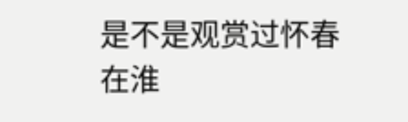是不是观赏过怀春在淮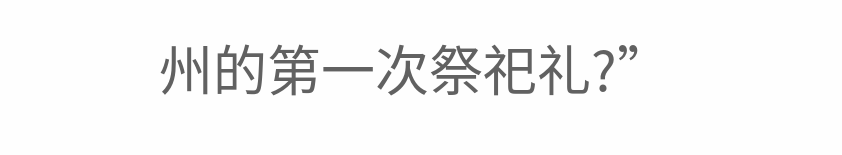州的第一次祭祀礼?”